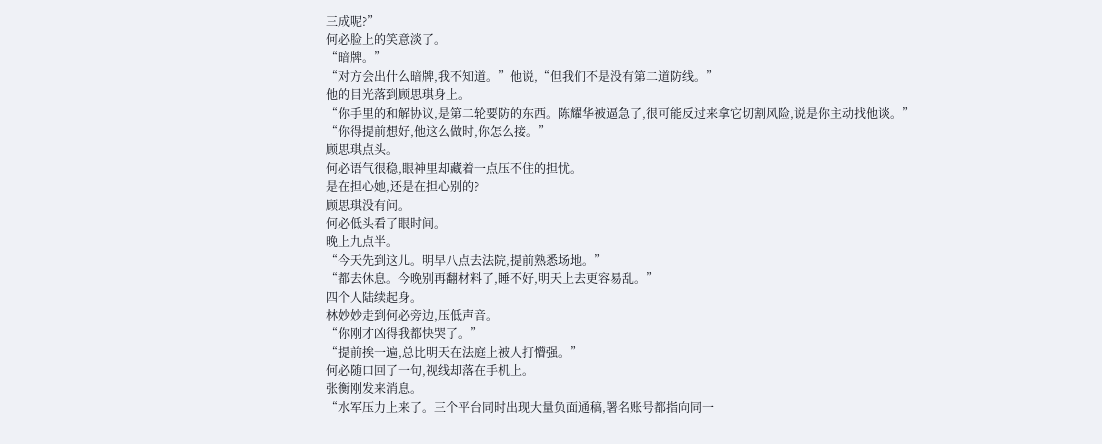三成呢?”
何必脸上的笑意淡了。
“暗牌。”
“对方会出什么暗牌,我不知道。”他说,“但我们不是没有第二道防线。”
他的目光落到顾思琪身上。
“你手里的和解协议,是第二轮要防的东西。陈耀华被逼急了,很可能反过来拿它切割风险,说是你主动找他谈。”
“你得提前想好,他这么做时,你怎么接。”
顾思琪点头。
何必语气很稳,眼神里却藏着一点压不住的担忧。
是在担心她,还是在担心别的?
顾思琪没有问。
何必低头看了眼时间。
晚上九点半。
“今天先到这儿。明早八点去法院,提前熟悉场地。”
“都去休息。今晚别再翻材料了,睡不好,明天上去更容易乱。”
四个人陆续起身。
林妙妙走到何必旁边,压低声音。
“你刚才凶得我都快哭了。”
“提前挨一遍,总比明天在法庭上被人打懵强。”
何必随口回了一句,视线却落在手机上。
张衡刚发来消息。
“水军压力上来了。三个平台同时出现大量负面通稿,署名账号都指向同一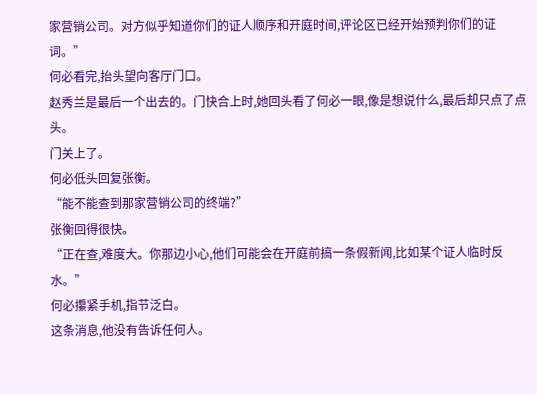家营销公司。对方似乎知道你们的证人顺序和开庭时间,评论区已经开始预判你们的证词。”
何必看完,抬头望向客厅门口。
赵秀兰是最后一个出去的。门快合上时,她回头看了何必一眼,像是想说什么,最后却只点了点头。
门关上了。
何必低头回复张衡。
“能不能查到那家营销公司的终端?”
张衡回得很快。
“正在查,难度大。你那边小心,他们可能会在开庭前搞一条假新闻,比如某个证人临时反水。”
何必攥紧手机,指节泛白。
这条消息,他没有告诉任何人。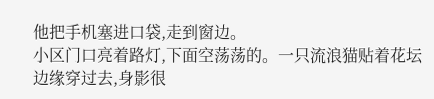他把手机塞进口袋,走到窗边。
小区门口亮着路灯,下面空荡荡的。一只流浪猫贴着花坛边缘穿过去,身影很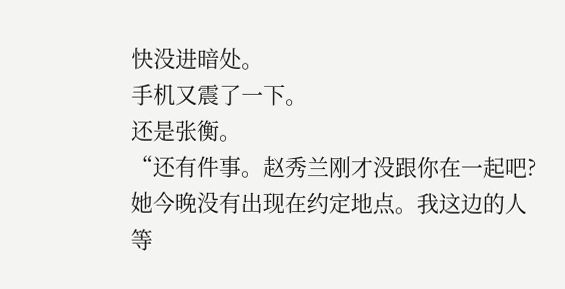快没进暗处。
手机又震了一下。
还是张衡。
“还有件事。赵秀兰刚才没跟你在一起吧?她今晚没有出现在约定地点。我这边的人等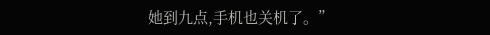她到九点,手机也关机了。”